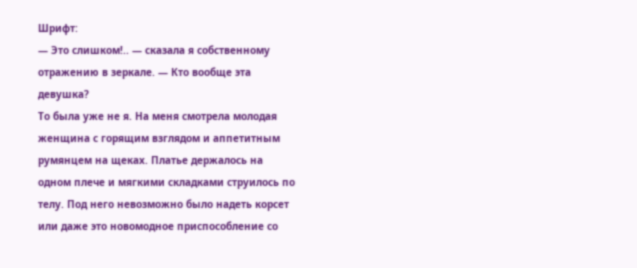Шрифт:
— Это слишком!.. — сказала я собственному отражению в зеркале. — Кто вообще эта девушка?
То была уже не я. На меня смотрела молодая женщина с горящим взглядом и аппетитным румянцем на щеках. Платье держалось на одном плече и мягкими складками струилось по телу. Под него невозможно было надеть корсет или даже это новомодное приспособление со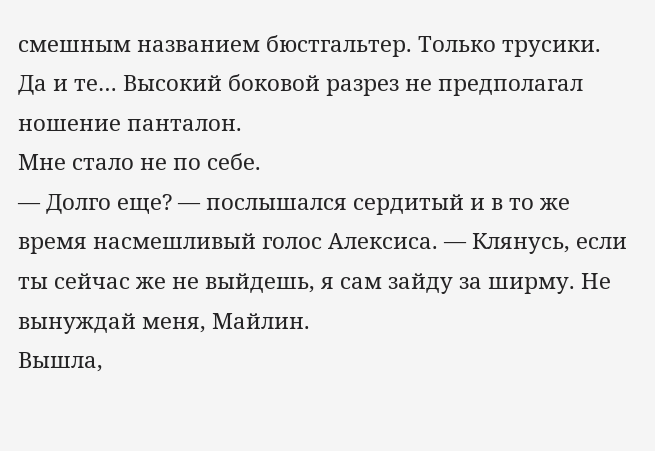смешным названием бюстгальтер. Только трусики. Да и те… Высокий боковой разрез не предполагал ношение панталон.
Мне стало не по себе.
— Долго еще? — послышался сердитый и в то же время насмешливый голос Алексиса. — Клянусь, если ты сейчас же не выйдешь, я сам зайду за ширму. Не вынуждай меня, Майлин.
Вышла,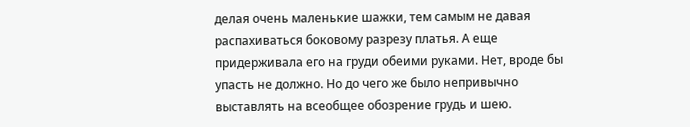делая очень маленькие шажки, тем самым не давая распахиваться боковому разрезу платья. А еще придерживала его на груди обеими руками. Нет, вроде бы упасть не должно. Но до чего же было непривычно выставлять на всеобщее обозрение грудь и шею.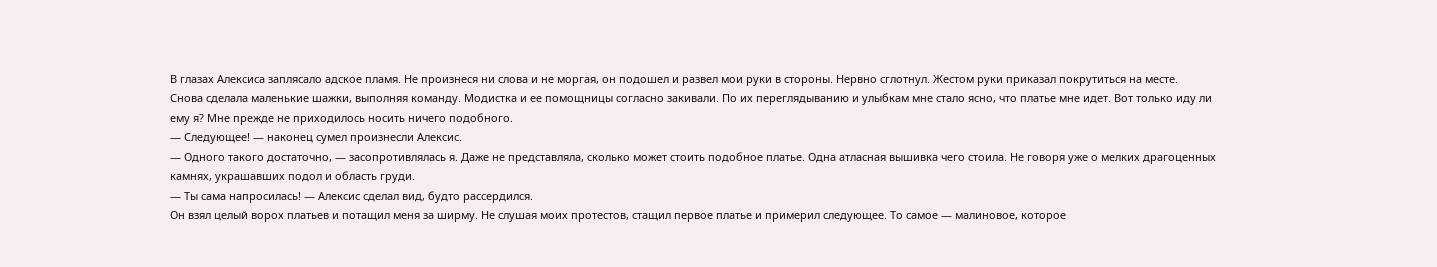В глазах Алексиса заплясало адское пламя. Не произнеся ни слова и не моргая, он подошел и развел мои руки в стороны. Нервно сглотнул. Жестом руки приказал покрутиться на месте.
Снова сделала маленькие шажки, выполняя команду. Модистка и ее помощницы согласно закивали. По их переглядыванию и улыбкам мне стало ясно, что платье мне идет. Вот только иду ли ему я? Мне прежде не приходилось носить ничего подобного.
— Следующее! — наконец сумел произнесли Алексис.
— Одного такого достаточно, — засопротивлялась я. Даже не представляла, сколько может стоить подобное платье. Одна атласная вышивка чего стоила. Не говоря уже о мелких драгоценных камнях, украшавших подол и область груди.
— Ты сама напросилась! — Алексис сделал вид, будто рассердился.
Он взял целый ворох платьев и потащил меня за ширму. Не слушая моих протестов, стащил первое платье и примерил следующее. То самое — малиновое, которое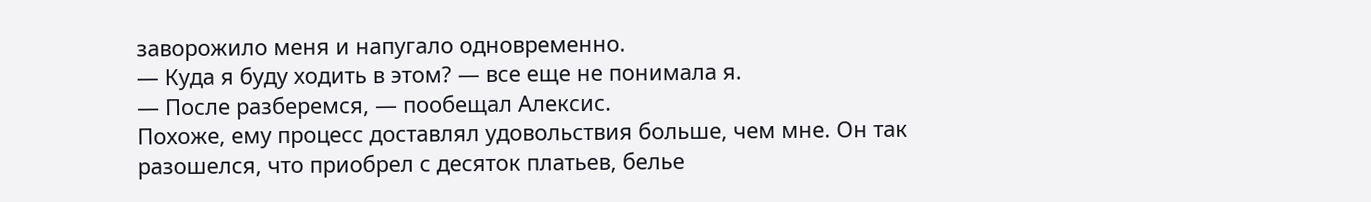заворожило меня и напугало одновременно.
— Куда я буду ходить в этом? — все еще не понимала я.
— После разберемся, — пообещал Алексис.
Похоже, ему процесс доставлял удовольствия больше, чем мне. Он так разошелся, что приобрел с десяток платьев, белье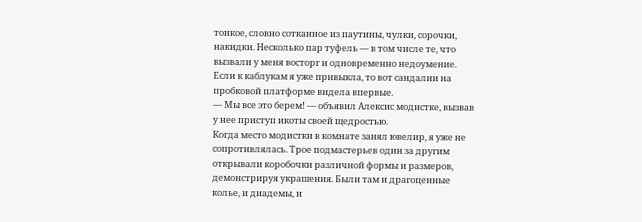тонкое, словно сотканное из паутины, чулки, сорочки, накидки. Несколько пар туфель — в том числе те, что вызвали у меня восторг и одновременно недоумение. Если к каблукам я уже привыкла, то вот сандалии на пробковой платформе видела впервые.
— Мы все это берем! — объявил Алексис модистке, вызвав у нее приступ икоты своей щедростью.
Когда место модистки в комнате занял ювелир, я уже не сопротивлялась. Трое подмастерьев один за другим открывали коробочки различной формы и размеров, демонстрируя украшения. Были там и драгоценные колье, и диадемы, и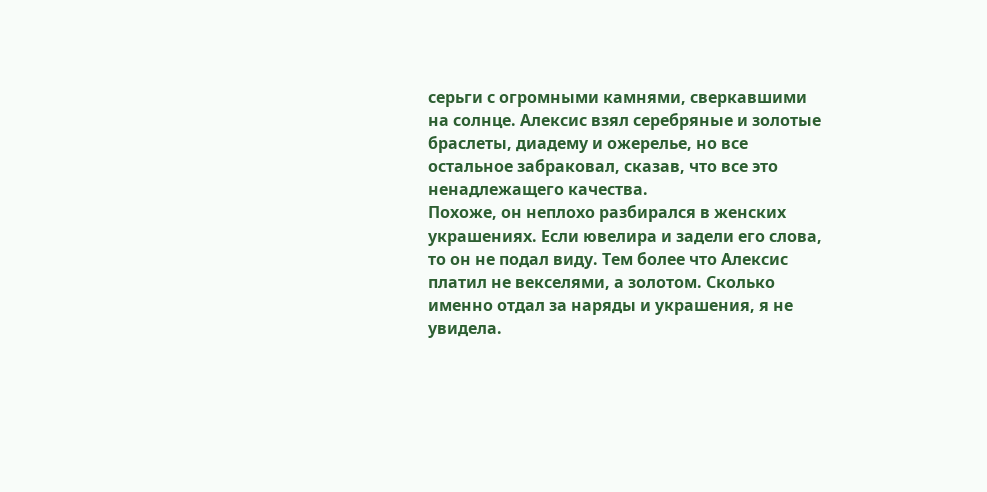серьги с огромными камнями, сверкавшими на солнце. Алексис взял серебряные и золотые браслеты, диадему и ожерелье, но все остальное забраковал, сказав, что все это ненадлежащего качества.
Похоже, он неплохо разбирался в женских украшениях. Если ювелира и задели его слова, то он не подал виду. Тем более что Алексис платил не векселями, а золотом. Сколько именно отдал за наряды и украшения, я не увидела.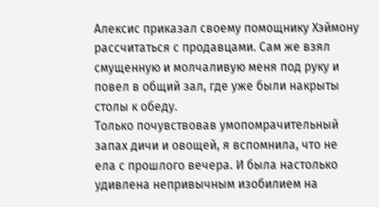Алексис приказал своему помощнику Хэймону рассчитаться с продавцами. Сам же взял смущенную и молчаливую меня под руку и повел в общий зал, где уже были накрыты столы к обеду.
Только почувствовав умопомрачительный запах дичи и овощей, я вспомнила, что не ела с прошлого вечера. И была настолько удивлена непривычным изобилием на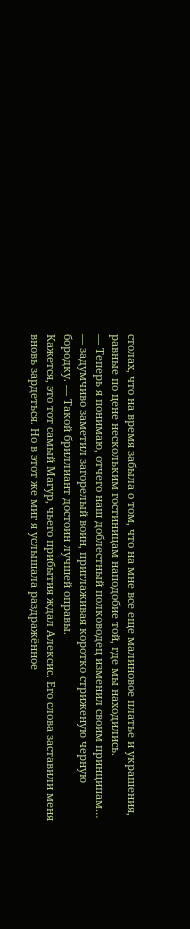столах, что на время забыла о том, что на мне все еще малиновое платье и украшения, равные по цене нескольким гостиницам наподобие той, где мы находились.
— Теперь я понимаю, отчего наш доблестный полководец изменил своим принципам… — задумчиво заметил загорелый воин, приглаживая коротко стриженую черную бородку. — Такой бриллиант достоин лучшей оправы.
Кажется, это тот самый Магур, чьего прибытия ждал Алексис. Его слова заставили меня вновь зардеться. Но в этот же миг я услышала раздражённое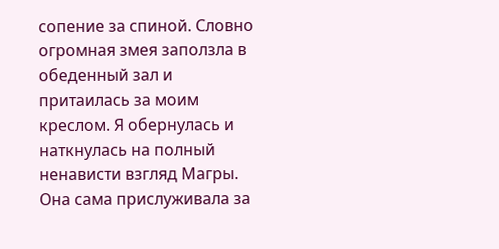сопение за спиной. Словно огромная змея заползла в обеденный зал и притаилась за моим креслом. Я обернулась и наткнулась на полный ненависти взгляд Магры. Она сама прислуживала за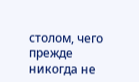столом, чего прежде никогда не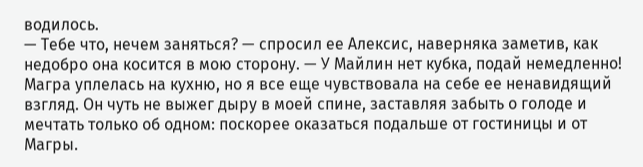водилось.
— Тебе что, нечем заняться? — спросил ее Алексис, наверняка заметив, как недобро она косится в мою сторону. — У Майлин нет кубка, подай немедленно!
Магра уплелась на кухню, но я все еще чувствовала на себе ее ненавидящий взгляд. Он чуть не выжег дыру в моей спине, заставляя забыть о голоде и мечтать только об одном: поскорее оказаться подальше от гостиницы и от Магры.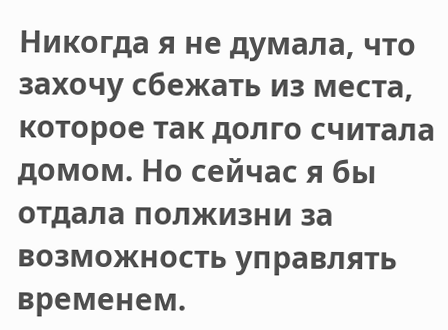Никогда я не думала, что захочу сбежать из места, которое так долго считала домом. Но сейчас я бы отдала полжизни за возможность управлять временем.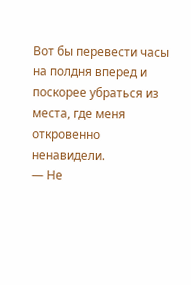Вот бы перевести часы на полдня вперед и поскорее убраться из места, где меня откровенно ненавидели.
— Не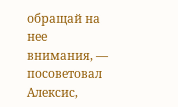обращай на нее внимания, — посоветовал Алексис,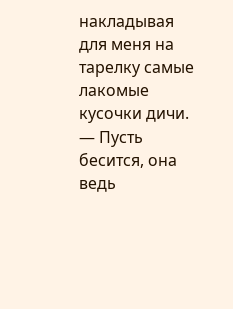накладывая для меня на тарелку самые лакомые кусочки дичи. — Пусть бесится, она ведь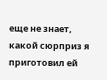еще не знает, какой сюрприз я приготовил ей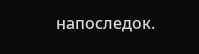напоследок.